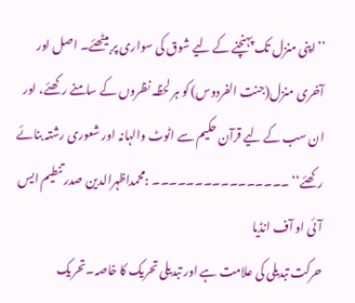’’اپنی منزل تک پہنچنے کے لیے شوق کی سواری پر بیٹھئے۔ اصل اور آخری منزل(جنت الفردوس) کو ہر لحظہ نظروں کے سامنے رکھئے، اور ان سب کے لیے قرآن حکیم سے اٹوٹ والہانہ اور شعوری رشتہ بنائے رکھئے‘‘ ۔۔۔۔۔۔۔۔۔۔۔۔۔۔۔۔ :محمداظہرالدین صدر تنطیم ایس آئی او آف انڈیا
حرکت تبدیلی کی علامت ہے اور تبدیلی تحریک کا خاصہ۔تحریک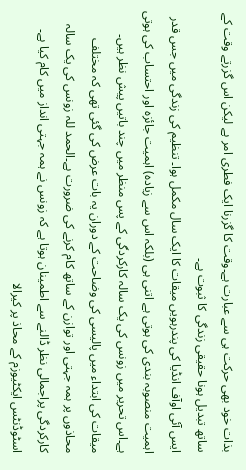بذات خود بھی حرکت ہی سے عبارت ہے۔وقت کا گزرنا ایک فطری امر ہے لیکن اس گزرتے وقت کے ساتھ تبدیل ہونا حقیقی زندگی کا ثبوت ہے۔
ایس آئی اوآف انڈیا کی پندرہویں میقات کا ایک سال مکمل ہوا۔ تنظیم کی زندگی میں جس قدر اہمیت منصوبہ بندی کی ہوتی ہے اتنی ہی (بلکہ اس سے زیادہ) اہمیت جائزہ اور احتساب کی ہوتی ہے۔اس تحریر میں زونس کی یک سالہ کارکردگی کے پس منظر میں چند باتیں پیش نظر ہیں۔
میقات کی ابتداء میں پالیسی کی وضاحت کے دوران یہ بات عرض کی گئی تھی کہ مختلف محاذوں پر ہمہ جہتی اور توازن کے ساتھ کام کرنے کی ضرورت ہے۔الحمد للہ زونس کی یک سالہ کارکردگی پراجمالی نظر ڈالنے سے اطمینان ہوتا ہے کہ زونس نے ہمہ جہتی انداز میں کام کیا ہے۔ اسٹوڈنٹس ایکٹیوزم کے محاذ پر کیرالا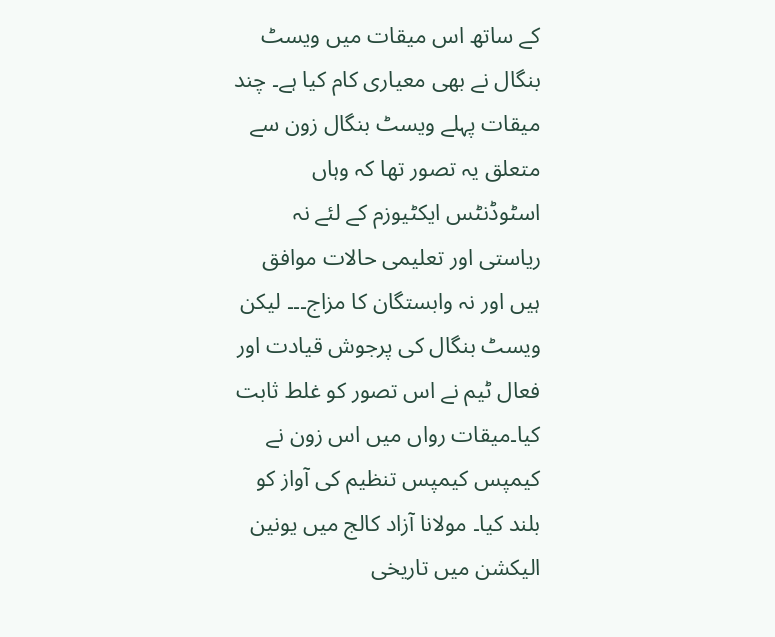کے ساتھ اس میقات میں ویسٹ بنگال نے بھی معیاری کام کیا ہے۔ چند میقات پہلے ویسٹ بنگال زون سے متعلق یہ تصور تھا کہ وہاں اسٹوڈنٹس ایکٹیوزم کے لئے نہ ریاستی اور تعلیمی حالات موافق ہیں اور نہ وابستگان کا مزاج۔۔۔ لیکن ویسٹ بنگال کی پرجوش قیادت اور فعال ٹیم نے اس تصور کو غلط ثابت کیا۔میقات رواں میں اس زون نے کیمپس کیمپس تنظیم کی آواز کو بلند کیا۔ مولانا آزاد کالج میں یونین الیکشن میں تاریخی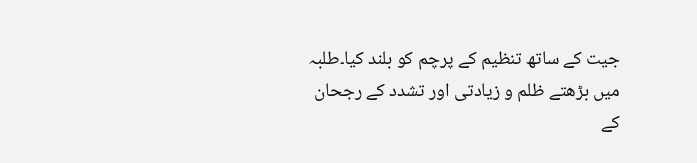جیت کے ساتھ تنظیم کے پرچم کو بلند کیا۔طلبہ میں بڑھتے ظلم و زیادتی اور تشدد کے رجحان کے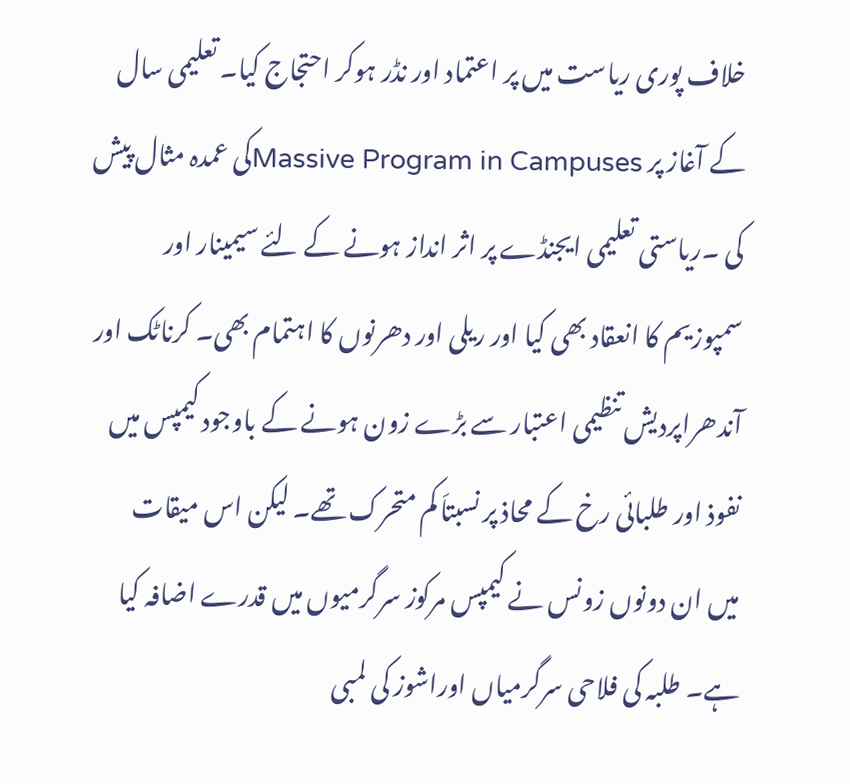خلاف پوری ریاست میں پر اعتماد اور نڈر ہوکر احتجاج کیا۔ تعلیمی سال کے آغاز پر Massive Program in Campusesکی عمدہ مثال پیش کی ۔ریاستی تعلیمی ایجنڈے پر اثر انداز ہونے کے لئے سیمینار اور سمپوزیم کا انعقاد بھی کیا اور ریلی اور دھرنوں کا اہتمام بھی۔ کرناٹک اور آندھراپردیش تنظیمی اعتبار سے بڑے زون ہونے کے باوجود کیمپس میں نفوذ اور طلبائی رخ کے محاذ پر نسبتاَ کم متحرک تھے۔ لیکن اس میقات میں ان دونوں زونس نے کیمپس مرکوز سرگرمیوں میں قدرے اضافہ کیا ہے۔ طلبہ کی فلاحی سرگرمیاں اوراشوز کی لمبی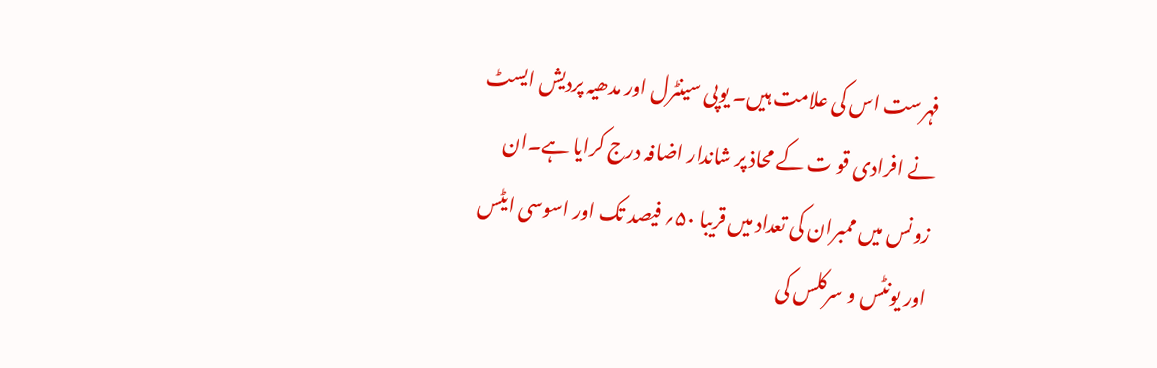فہرست اس کی علامت ہیں۔ یوپی سینٹرل اور مدھیہ پردیش ایسٹ نے افرادی قو ت کے محاذ پر شاندار اضافہ درج کرایا ہے۔ان زونس میں ممبران کی تعداد میں قریبا ۵۰؍ فیصد تک اور اسوسی ایٹس اور یونٹس و سرکلس کی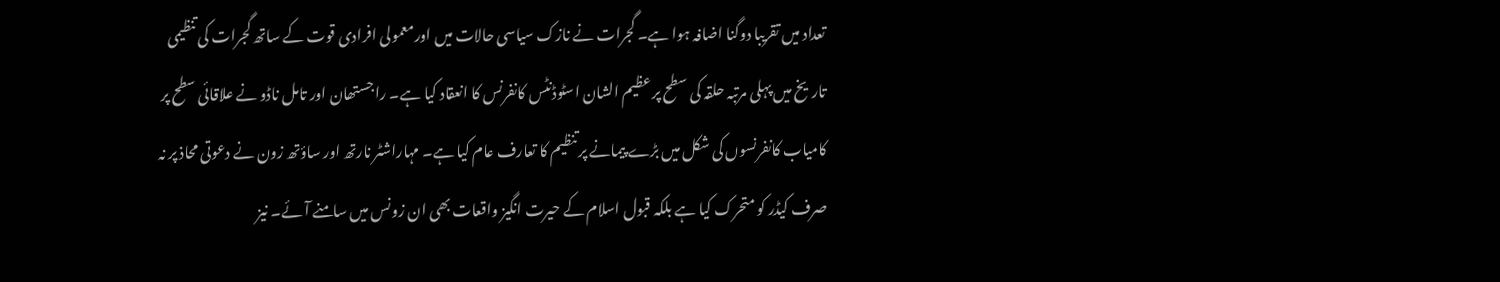تعداد میں تقریبا دوگنا اضافہ ہوا ہے۔ گجرات نے نازک سیاسی حالات میں اورمعمولی افرادی قوت کے ساتھ گجرات کی تنظیمی تاریخ میں پہلی مرتبہ حلقہ کی سطح پر عظیم الشان اسٹوڈنٹس کانفرنس کا انعقاد کیا ہے۔ راجستھان اور تامل ناڈو نے علاقائی سطح پر کامیاب کانفرنسوں کی شکل میں بڑے پیمانے پر تنظیم کا تعارف عام کیا ہے۔ مہاراشٹر نارتھ اور ساؤتھ زون نے دعوتی محاذ پر نہ صرف کیڈر کو متحرک کیا ہے بلکہ قبول اسلام کے حیرت انگیز واقعات بھی ان زونس میں سامنے آئے۔ نیز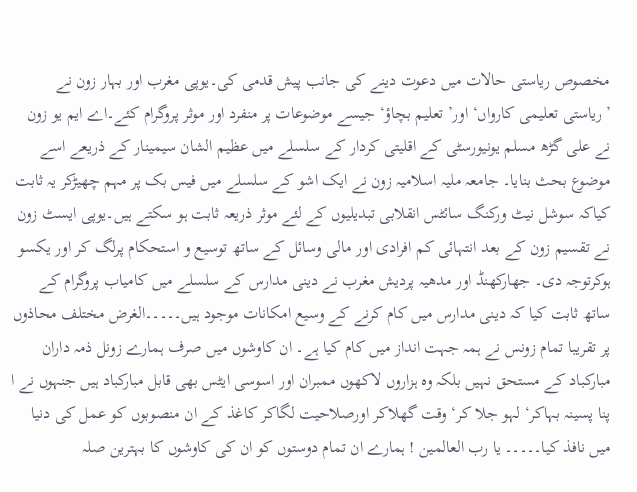مخصوص ریاستی حالات میں دعوت دینے کی جانب پیش قدمی کی۔یوپی مغرب اور بہار زون نے ’ریاستی تعلیمی کارواں‘ اور’ تعلیم بچاؤ‘ جیسے موضوعات پر منفرد اور موثر پروگرام کئے۔اے ایم یو زون نے علی گڑھ مسلم یونیورسٹی کے اقلیتی کردار کے سلسلے میں عظیم الشان سیمینار کے ذریعے اسے موضوع بحث بنایا۔ جامعہ ملیہ اسلامیہ زون نے ایک اشو کے سلسلے میں فیس بک پر مہم چھیڑکر یہ ثابت کیاکہ سوشل نیٹ ورکنگ سائٹس انقلابی تبدیلیوں کے لئے موثر ذریعہ ثابت ہو سکتے ہیں۔یوپی ایسٹ زون نے تقسیم زون کے بعد انتہائی کم افرادی اور مالی وسائل کے ساتھ توسیع و استحکام پرلگ کر اور یکسو ہوکرتوجہ دی۔ جھارکھنڈ اور مدھیہ پردیش مغرب نے دینی مدارس کے سلسلے میں کامیاب پروگرام کے ساتھ ثابت کیا کہ دینی مدارس میں کام کرنے کے وسیع امکانات موجود ہیں۔۔۔۔۔الغرض مختلف محاذوں پر تقریبا تمام زونس نے ہمہ جہت انداز میں کام کیا ہے۔ ان کاوشوں میں صرف ہمارے زونل ذمہ داران مبارکباد کے مستحق نہیں بلکہ وہ ہزاروں لاکھوں ممبران اور اسوسی ایٹس بھی قابل مبارکباد ہیں جنہوں نے ا پنا پسینہ بہاکر‘ لہو جلا کر‘ وقت گھلاکر اورصلاحیت لگاکر کاغذ کے ان منصوبوں کو عمل کی دنیا میں نافذ کیا۔۔۔۔۔ یا رب العالمین ! ہمارے ان تمام دوستوں کو ان کی کاوشوں کا بہترین صلہ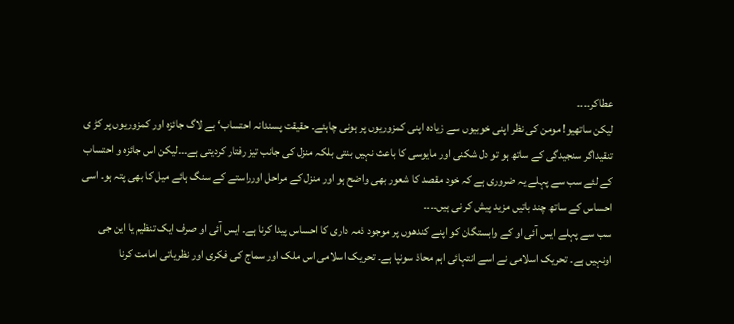عطاکر۔۔۔۔
لیکن ساتھیو! مومن کی نظر اپنی خوبیوں سے زیادہ اپنی کمزوریوں پر ہونی چاہئے۔ حقیقت پسندانہ احتساب‘ بے لاگ جائزہ اور کمزوریوں پر کڑ ی تنقیداگر سنجیدگی کے ساتھ ہو تو دل شکنی اور مایوسی کا باعث نہیں بنتی بلکہ منزل کی جانب تیز رفتار کردیتی ہے۔۔۔لیکن اس جائزہ و احتساب کے لئے سب سے پہلے یہ ضروری ہے کہ خود مقصد کا شعور بھی واضح ہو اور منزل کے مراحل اورراستے کے سنگ ہائے میل کا بھی پتہ ہو۔ اسی احساس کے ساتھ چند باتیں مزید پیش کر نی ہیں۔۔۔۔
سب سے پہلے ایس آئی او کے وابستگان کو اپنے کندھوں پر موجود ذمہ داری کا احساس پیدا کرنا ہے۔ ایس آئی او صرف ایک تنظیم یا این جی اونہیں ہے۔ تحریک اسلامی نے اسے انتہائی اہم محاذ سونپا ہے۔ تحریک اسلامی اس ملک اور سماج کی فکری اور نظریاتی امامت کرنا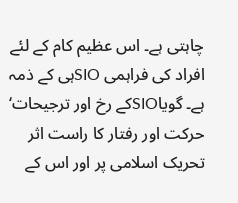چاہتی ہے۔ اس عظیم کام کے لئے افراد کی فراہمی SIOہی کے ذمہ ہے۔ گویاSIOکے رخ اور ترجیحات‘ حرکت اور رفتار کا راست اثر تحریک اسلامی پر اور اس کے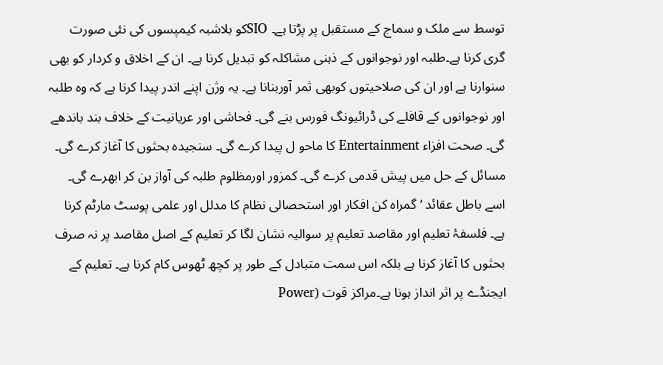توسط سے ملک و سماج کے مستقبل پر پڑتا ہے۔ SIOکو بلاشبہ کیمپسوں کی نئی صورت گری کرنا ہے۔طلبہ اور نوجوانوں کے ذہنی مشاکلہ کو تبدیل کرنا ہے۔ ان کے اخلاق و کردار کو بھی سنوارنا ہے اور ان کی صلاحیتوں کوبھی ثمر آوربنانا ہے۔ یہ وژن اپنے اندر پیدا کرنا ہے کہ وہ طلبہ اور نوجوانوں کے قافلے کی ڈرائیونگ فورس بنے گی۔ فحاشی اور عریانیت کے خلاف بند باندھے گی۔ صحت افزاء Entertainment کا ماحو ل پیدا کرے گی۔ سنجیدہ بحثوں کا آغاز کرے گی۔ مسائل کے حل میں پیش قدمی کرے گی۔ کمزور اورمظلوم طلبہ کی آواز بن کر ابھرے گی۔ اسے باطل عقائد ‘ گمراہ کن افکار اور استحصالی نظام کا مدلل اور علمی پوسٹ مارٹم کرنا ہے۔ فلسفۂ تعلیم اور مقاصد تعلیم پر سوالیہ نشان لگا کر تعلیم کے اصل مقاصد پر نہ صرف بحثوں کا آغاز کرنا ہے بلکہ اس سمت متبادل کے طور پر کچھ ٹھوس کام کرنا ہے۔ تعلیم کے ایجنڈے پر اثر انداز ہونا ہے۔مراکز قوت (Power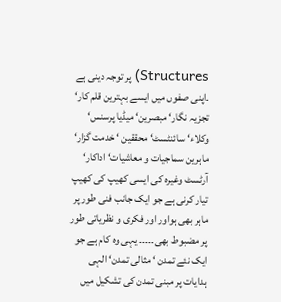Structures) پر توجہ دینی ہے ۔اپنی صفوں میں ایسے بہترین قلم کار‘ تجزیہ نگار‘ مبصرین‘ میڈیا پرسنس‘ وکلاء‘ سائنٹسٹ‘ محققین ‘ خدمت گزار‘ ماہرین سماجیات و معاشیات‘ اداکار‘ آرٹسٹ وغیرہ کی ایسی کھیپ کی کھیپ تیار کرنی ہے جو ایک جانب فنی طور پر ماہر بھی ہواور اور فکری و نظریاتی طور پر مضبوط بھی۔۔۔۔۔ یہی وہ کام ہے جو ایک نئے تمدن ‘ مثالی تمدن‘ الہی ہدایات پر مبنی تمدن کی تشکیل میں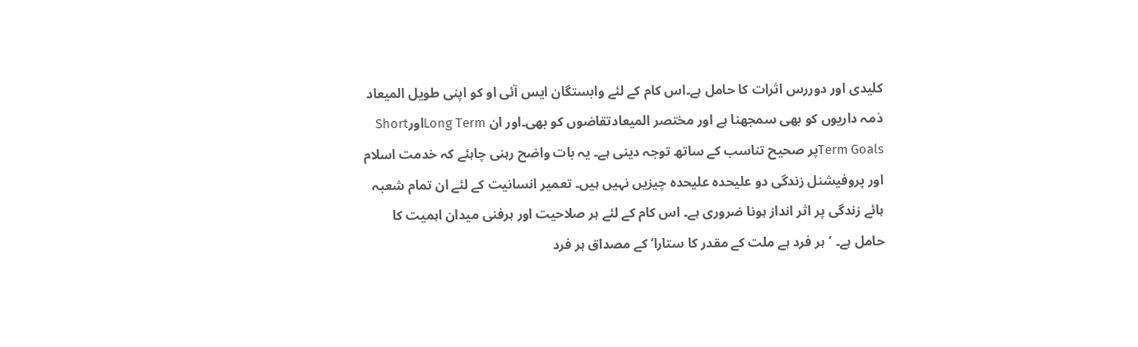کلیدی اور دوررس اثرات کا حامل ہے۔اس کام کے لئے وابستگان ایس آئی او کو اپنی طویل المیعاد ذمہ داریوں کو بھی سمجھنا ہے اور مختصر المیعادتقاضوں کو بھی۔اور ان Long TermاورShort Term Goalsپر صحیح تناسب کے ساتھ توجہ دینی ہے۔ یہ بات واضح رہنی چاہئے کہ خدمت اسلام اور پروفیشنل زندگی دو علیحدہ علیحدہ چیزیں نہیں ہیں۔ تعمیر انسانیت کے لئے ان تمام شعبہ ہائے زندگی پر اثر انداز ہونا ضروری ہے۔ اس کام کے لئے ہر صلاحیت اور ہرفنی میدان اہمیت کا حامل ہے۔ ’ہر فرد ہے ملت کے مقدر کا ستارا‘ کے مصداق ہر فرد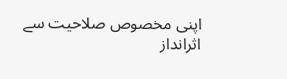اپنی مخصوص صلاحیت سے اثرانداز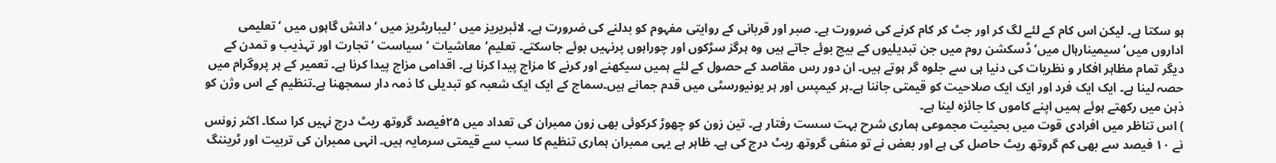ہو سکتا ہے۔ لیکن اس کام کے لئے لگ کر اور جٹ کر کام کرنے کی ضرورت ہے۔ صبر اور قربانی کے روایتی مفہوم کو بدلنے کی ضرورت ہے۔ لائبریریز میں ‘ لیباریٹریز میں ‘ دانش گاہوں میں ‘ تعلیمی اداروں میں‘ سیمینارہال میں‘ ڈسکشن روم میں جن تبدیلیوں کے بیج بوئے جاتے ہیں وہ ہرگز سڑکوں اور چوراہوں پرنہیں بوئے جاسکتے۔ تعلیم‘ معاشیات ‘سیاست ‘ تجارت اور تہذیب و تمدن کے دیگر تمام مظاہر افکار و نظریات کی دنیا ہی سے جلوہ گر ہوتے ہیں۔ ان دور رس مقاصد کے حصول کے لئے ہمیں سیکھنے اور کرنے کا مزاج پیدا کرنا ہے۔ اقدامی مزاج پیدا کرنا ہے۔ تعمیر کے ہر پروگرام میں حصہ لینا ہے۔ ایک ایک فرد اور ایک ایک صلاحیت کو قیمتی جاننا ہے۔ہر کیمپس اور ہر یونیورسٹی میں قدم جمانے ہیں۔سماج کے ایک ایک شعبہ کو تبدیلی کا ذمہ دار سمجھنا ہے۔تنظیم کے اس وژن کو ذہن میں رکھتے ہوئے ہمیں اپنے کاموں کا جائزہ لینا ہے۔
) اس تناظر میں افرادی قوت میں بحیثیت مجموعی ہماری شرح بہت سست رفتار ہے۔ تین زون کو چھوڑ کرکوئی بھی زون ممبران کی تعداد میں ۲۵فیصد گروتھ ریٹ درج نہیں کرا سکا۔ اکثر زونس نے ۱۰ فیصد سے بھی کم گروتھ ریٹ حاصل کی ہے اور بعض نے تو منفی گروتھ ریٹ درج کی ہے۔ ظاہر ہے یہی ممبران ہماری تنظیم کا سب سے قیمتی سرمایہ ہیں۔ انہی ممبران کی تربیت اور ٹریننگ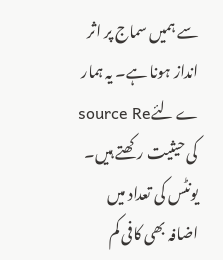سے ہمیں سماج پر اثر انداز ہونا ہے۔ یہ ہمار ے لئےsource Re کی حیثیت رکھتے ہیں۔
یونٹس کی تعداد میں اضافہ بھی کافی کم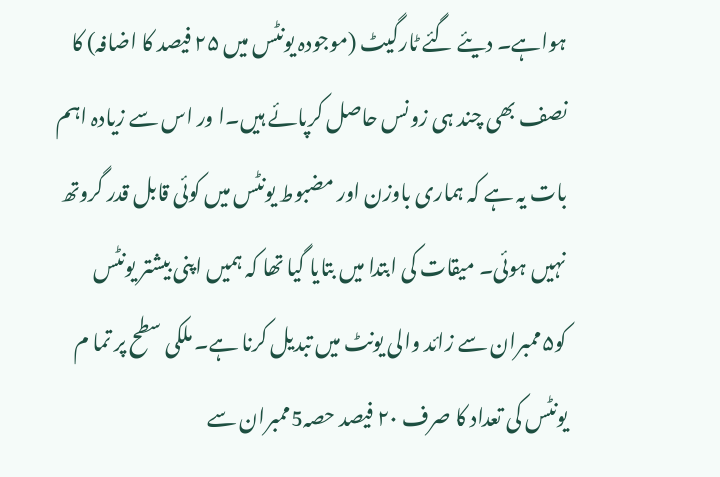ہواہے۔ دیئے گئے ٹارگیٹ (موجودہ یونٹس میں ۲۵ فیصد کا اضافہ) کا نصف بھی چند ہی زونس حاصل کرپائے ہیں۔ا ور اس سے زیادہ اہم بات یہ ہے کہ ہماری باوزن اور مضبوط یونٹس میں کوئی قابل قدر گروتھ نہیں ہوئی۔ میقات کی ابتدا میں بتایا گیا تھا کہ ہمیں اپنی بیشتر یونٹس کو۵ممبران سے زائد والی یونٹ میں تبدیل کرنا ہے۔ ملکی سطح پر تما م یونٹس کی تعداد کا صرف ۲۰ فیصد حصہ5ممبران سے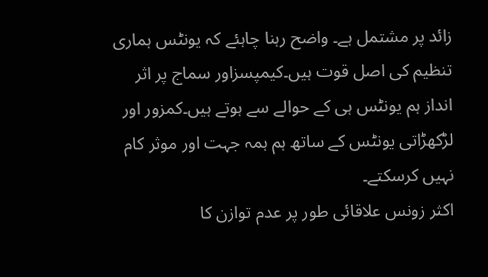زائد پر مشتمل ہے۔ واضح رہنا چاہئے کہ یونٹس ہماری تنظیم کی اصل قوت ہیں۔کیمپسزاور سماج پر اثر انداز ہم یونٹس ہی کے حوالے سے ہوتے ہیں۔کمزور اور لڑکھڑاتی یونٹس کے ساتھ ہم ہمہ جہت اور موثر کام نہیں کرسکتے۔
اکثر زونس علاقائی طور پر عدم توازن کا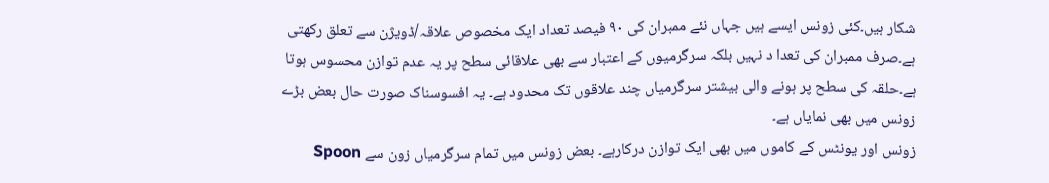شکار ہیں۔کئی زونس ایسے ہیں جہاں نئے ممبران کی ۹۰ فیصد تعداد ایک مخصوص علاقہ/ڈویژن سے تعلق رکھتی ہے۔صرف ممبران کی تعدا د نہیں بلکہ سرگرمیوں کے اعتبار سے بھی علاقائی سطح پر یہ عدم توازن محسوس ہوتا ہے۔حلقہ کی سطح پر ہونے والی بیشتر سرگرمیاں چند علاقوں تک محدود ہے۔ یہ افسوسناک صورت حال بعض بڑے زونس میں بھی نمایاں ہے۔
زونس اور یونٹس کے کاموں میں بھی ایک توازن درکارہے۔ بعض زونس میں تمام سرگرمیاں زون سے Spoon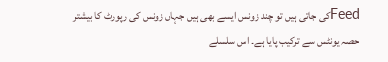Feedکی جاتی ہیں تو چند زونس ایسے بھی ہیں جہاں زونس کی رپورٹ کا بیشتر حصہ یونٹس سے ترکیب پایا ہے۔ اس سلسلے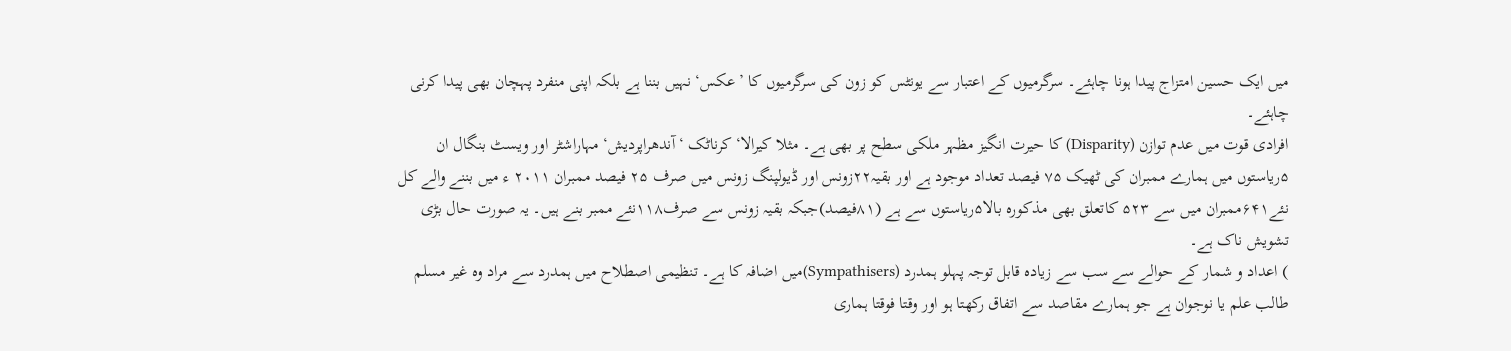میں ایک حسین امتزاج پیدا ہونا چاہئے۔ سرگرمیوں کے اعتبار سے یونٹس کو زون کی سرگرمیوں کا ’عکس‘ نہیں بننا ہے بلکہ اپنی منفرد پہچان بھی پیدا کرنی چاہئے۔
افرادی قوت میں عدم توازن (Disparity) کا حیرت انگیز مظہر ملکی سطح پر بھی ہے۔ مثلا کیرالا‘ کرناٹک ‘ آندھراپردیش‘ مہاراشٹر اور ویسٹ بنگال ان ۵ریاستوں میں ہمارے ممبران کی ٹھیک ۷۵ فیصد تعداد موجود ہے اور بقیہ۲۲زونس اور ڈیولپنگ زونس میں صرف ۲۵ فیصد ممبران ۲۰۱۱ ء میں بننے والے کل نئے۶۴۱ممبران میں سے ۵۲۳ کاتعلق بھی مذکورہ بالا۵ریاستوں سے ہے (۸۱فیصد)جبکہ بقیہ زونس سے صرف۱۱۸نئے ممبر بنے ہیں۔ یہ صورت حال بڑی تشویش ناک ہے۔
) اعداد و شمار کے حوالے سے سب سے زیادہ قابل توجہ پہلو ہمدرد (Sympathisers)میں اضافہ کا ہے۔ تنظیمی اصطلاح میں ہمدرد سے مراد وہ غیر مسلم طالب علم یا نوجوان ہے جو ہمارے مقاصد سے اتفاق رکھتا ہو اور وقتا فوقتا ہماری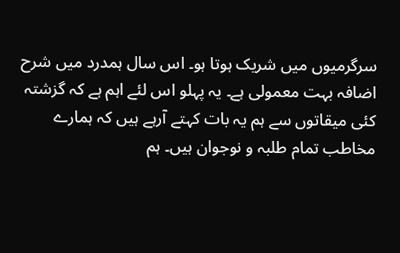سرگرمیوں میں شریک ہوتا ہو۔ اس سال ہمدرد میں شرح اضافہ بہت معمولی ہے۔ یہ پہلو اس لئے اہم ہے کہ گزشتہ کئی میقاتوں سے ہم یہ بات کہتے آرہے ہیں کہ ہمارے مخاطب تمام طلبہ و نوجوان ہیں۔ ہم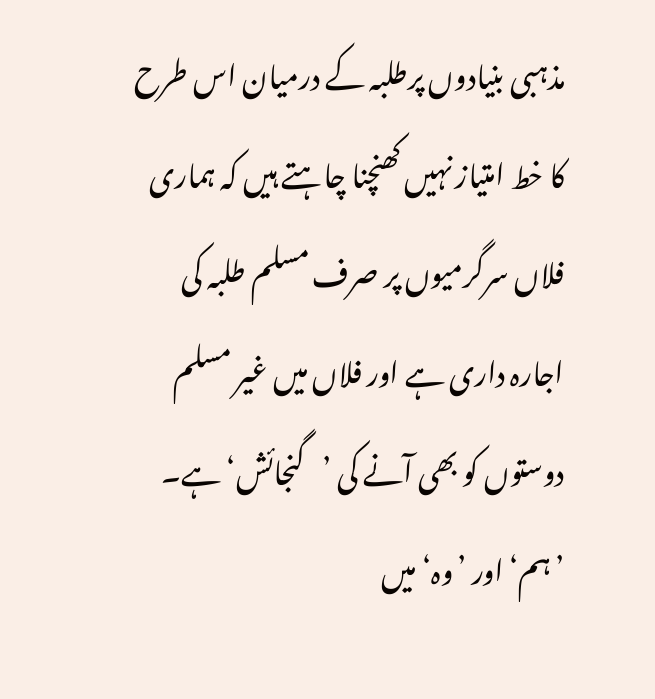مذہبی بنیادوں پرطلبہ کے درمیان اس طرح کا خط امتیاز نہیں کھنچنا چاہتے ہیں کہ ہماری فلاں سرگرمیوں پر صرف مسلم طلبہ کی اجارہ داری ہے اور فلاں میں غیر مسلم دوستوں کو بھی آنے کی ’گنجائش‘ ہے۔ ’ہم‘ اور ’وہ‘ میں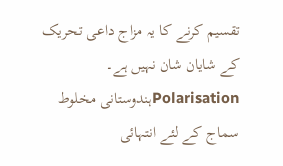تقسیم کرنے کا یہ مزاج داعی تحریک کے شایان شان نہیں ہے۔ Polarisationہندوستانی مخلوط سماج کے لئے انتہائی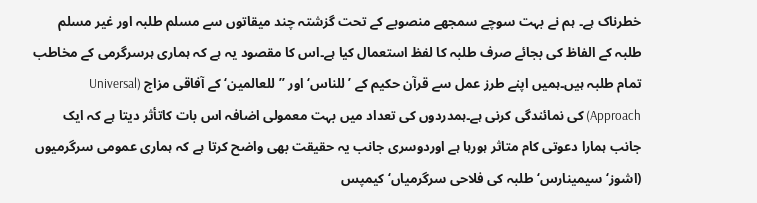خطرناک ہے۔ ہم نے بہت سوچے سمجھے منصوبے کے تحت گزشتہ چند میقاتوں سے مسلم طلبہ اور غیر مسلم طلبہ کے الفاظ کی بجائے صرف طلبہ کا لفظ استعمال کیا ہے۔اس کا مقصود یہ ہے کہ ہماری ہرسرگرمی کے مخاطب تمام طلبہ ہیں۔ہمیں اپنے طرز عمل سے قرآن حکیم کے ’للناس‘ اور ’’للعالمین‘ کے آفاقی مزاج (Universal Approach) کی نمائندگی کرنی ہے۔ہمدردوں کی تعداد میں بہت معمولی اضافہ اس بات کاتأثر دیتا ہے کہ ایک جانب ہمارا دعوتی کام متاثر ہورہا ہے اوردوسری جانب یہ حقیقت بھی واضح کرتا ہے کہ ہماری عمومی سرگرمیوں (اشوز‘ سیمینارس‘ طلبہ کی فلاحی سرگرمیاں‘ کیمپس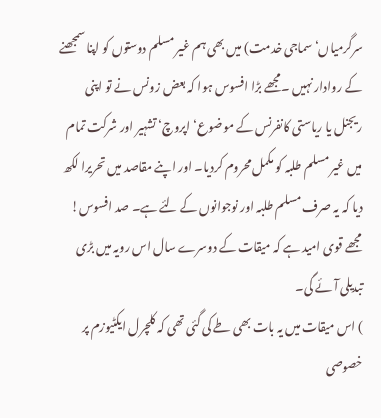سرگرمیاں‘ سماجی خدمت) میں بھی ہم غیر مسلم دوستوں کو اپنا سمجھنے کے روادار نہیں ۔مجھے بڑا افسوس ہوا کہ بعض زونس نے تو اپنی ریجنل یا ریاستی کانفرنس کے موضوع‘ اپروچ‘ تشہیر اور شرکت تمام میں غیر مسلم طلبہ کو مکمل محروم کردیا۔ اور اپنے مقاصد میں تحریرا لکھ دیا کہ یہ صرف مسلم طلبہ اور نوجوانوں کے لئے ہے۔ صد افسوس! مجھے قوی امید ہے کہ میقات کے دوسرے سال اس رویہ میں بڑی تبدیلی آئے گی۔
) اس میقات میں یہ بات بھی طے کی گئی تھی کہ کلچرل ایکٹیوزم پر خصوصی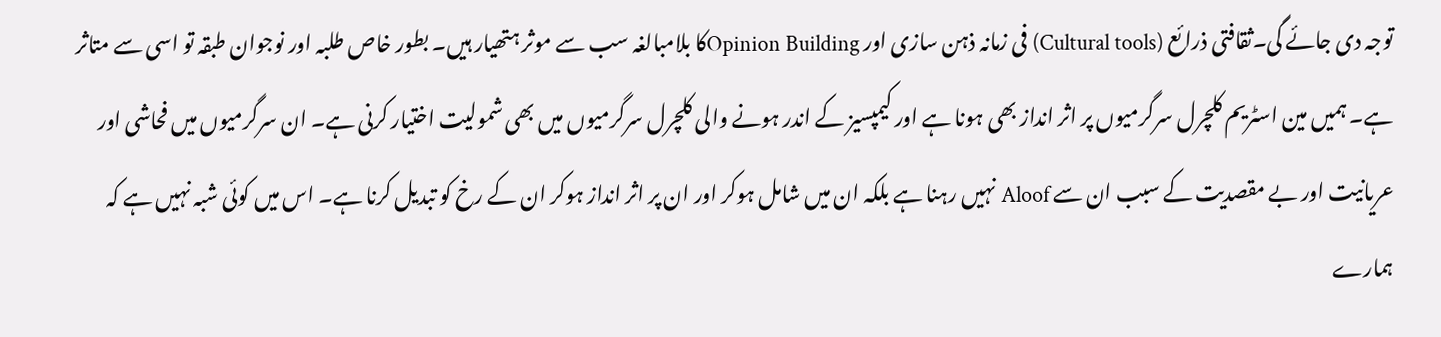توجہ دی جائے گی۔ثقافتی ذرائع (Cultural tools) فی زمانہ ذہن سازی اور Opinion Buildingکا بلامبالغہ سب سے موثر ہتھیار ہیں۔ بطور خاص طلبہ اور نوجوان طبقہ تو اسی سے متاثر ہے۔ ہمیں مین اسٹریم کلچرل سرگرمیوں پر اثر انداز بھی ہونا ہے اور کیمپسیز کے اندر ہونے والی کلچرل سرگرمیوں میں بھی شمولیت اختیار کرنی ہے۔ ان سرگرمیوں میں فحاشی اور عریانیت اور بے مقصدیت کے سبب ان سے Aloof نہیں رہنا ہے بلکہ ان میں شامل ہوکر اور ان پر اثر انداز ہوکر ان کے رخ کو تبدیل کرنا ہے۔ اس میں کوئی شبہ نہیں ہے کہ ہمارے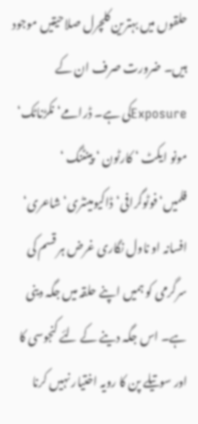حلقوں میں بہترین کلچرل صلاحیتیں موجود ہیں۔ ضرورت صرف ان کے Exposureکی ہے۔ ڈرامے‘ نکڑناٹک‘ مونو ایکٹ ‘ کارٹون ‘ پینٹنگ ‘ فلمیں‘فوٹوگرافی‘ڈاکیومینٹری‘ شاعری‘ افسانہ او ناول نگاری غرض ہر قسم کی سرگرمی کو ہمیں اپنے حلقہ میں جگہ دینی ہے۔ اس جگہ دینے کے لئے کنجوسی کا اور سوتیلے پن کا رویہ اختیار نہیں کرنا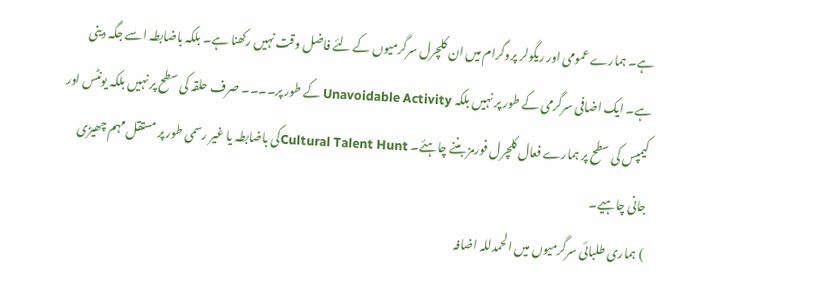ہے۔ ہمارے عمومی اور ریگولر پروگرام میں ان کلچرل سرگرمیوں کے لئے فاضل وقت نہیں رکھنا ہے۔ بلکہ باضابطہ اسے جگہ دینی ہے۔ ایک اضافی سرگرمی کے طور پر نہیں بلکہ Unavoidable Activity کے طور پر۔۔۔۔ صرف حلقہ کی سطح پر نہیں بلکہ یونٹس اور کیمپس کی سطح پر ہمارے فعال کلچرل فورمز بننے چاہئے۔ Cultural Talent Huntکی باضابطہ یا غیر رسمی طور پر مستقل مہم چھیڑی جانی چاہیے۔
) ہماری طلبائی سرگرمیوں میں الحمدللہ اضافہ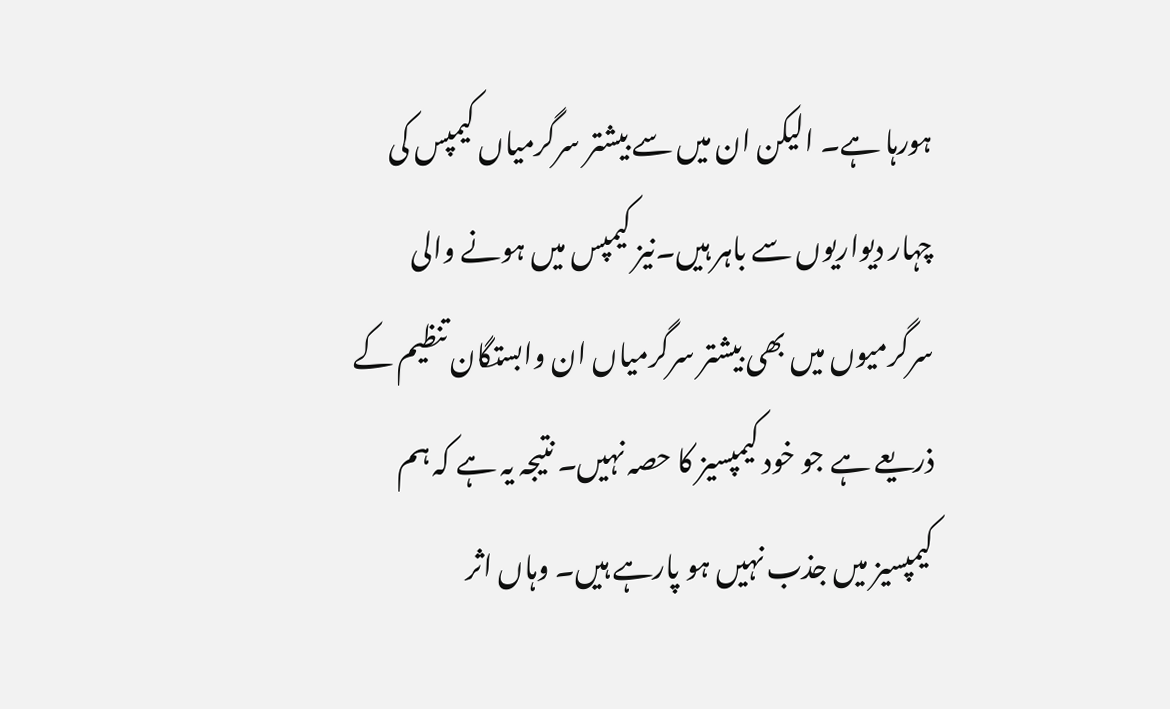ہورہا ہے۔ الیکن ان میں سے بیشتر سرگرمیاں کیمپس کی چہار دیواریوں سے باہر ہیں۔نیز کیمپس میں ہونے والی سرگرمیوں میں بھی بیشتر سرگرمیاں ان وابستگان تنظیم کے ذریعے ہے جو خود کیمپسیز کا حصہ نہیں۔ نتیجہ یہ ہے کہ ہم کیمپسیز میں جذب نہیں ہو پارہے ہیں۔ وہاں اثر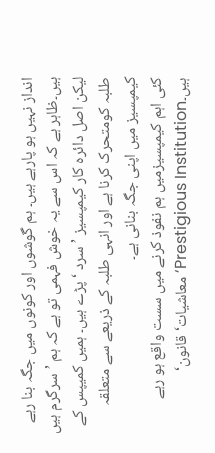انداز نہیں ہو پارہے ہیں۔ ہم گوشوں اور کونوں میں جگہ بنا رہے ہیں۔ظاہر ہے کہ اس سے یہ خوش فہمی تو ہے کہ ہم ’ سرگرم ہیں لیکن اصل دائرہ کار کیمپسیز ’سرد ‘ پڑے ہیں۔ ہمیں کمیپس کے طلبہ کومتحرک کرنا ہے اور انہی طلبہ کے ذریعے سے متعلقہ کیمپسیز میں اپنی جگہ بنانی ہے۔
کئی اہم کیمپسیزمیں ہم نفوذ کرنے میں سست واقع ہو رہے ہیں۔Prestigious Institution‘ معاشیات‘ قانون‘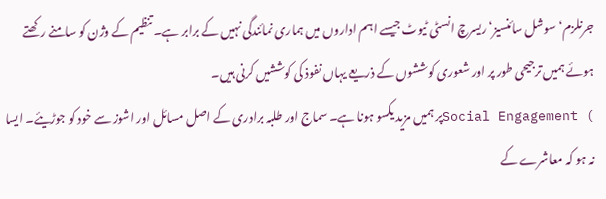جرنلزم‘ سوشل سائنسیز‘ ریسرچ انسٹی ٹیوٹ جیسے اہم اداروں میں ہماری نمائندگی نہیں کے برابر ہے۔ تنظیم کے وژن کو سامنے رکھتے ہوئے ہمیں ترجیحی طور پر اور شعوری کوششوں کے ذریعے یہاں نفوذ کی کوششیں کرنی ہیں۔
) Social Engagementپر ہمیں مزید یکسو ہونا ہے۔ سماج اور طلبہ برادری کے اصل مسائل اور اشوز سے خود کو جوڑیئے۔ ایسا نہ ہو کہ معاشرے کے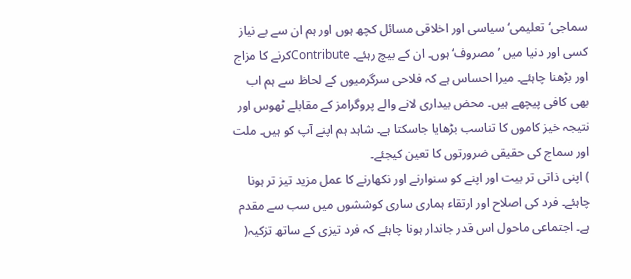سماجی‘تعلیمی‘ سیاسی اور اخلاقی مسائل کچھ ہوں اور ہم ان سے بے نیاز کسی اور دنیا میں ’مصروف‘ ہوں۔ ان کے بیچ رہئے۔ Contributeکرنے کا مزاج اور بڑھنا چاہئے۔ میرا احساس ہے کہ فلاحی سرگرمیوں کے لحاظ سے ہم اب بھی کافی پیچھے ہیں۔ محض بیداری لانے والے پروگرامز کے مقابلے ٹھوس اور نتیجہ خیز کاموں کا تناسب بڑھایا جاسکتا ہے۔ شاہد ہم اپنے آپ کو ہیں۔ ملت اور سماج کی حقیقی ضرورتوں کا تعین کیجئے۔
) اپنی ذاتی تر بیت اور اپنے کو سنوارنے اور نکھارنے کا عمل مزید تیز تر ہونا چاہئے۔ فرد کی اصلاح اور ارتقاء ہماری ساری کوششوں میں سب سے مقدم ہے۔ اجتماعی ماحول اس قدر جاندار ہونا چاہئے کہ فرد تیزی کے ساتھ تزکیہ(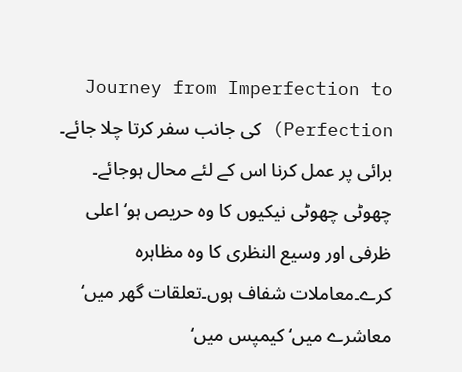Journey from Imperfection to Perfection) کی جانب سفر کرتا چلا جائے۔ برائی پر عمل کرنا اس کے لئے محال ہوجائے۔ چھوٹی چھوٹی نیکیوں کا وہ حریص ہو‘ اعلی ظرفی اور وسیع النظری کا وہ مظاہرہ کرے۔معاملات شفاف ہوں۔تعلقات گھر میں‘ معاشرے میں‘ کیمپس میں‘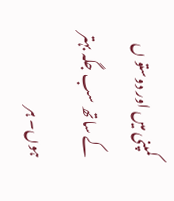کمپنی میں اور دوستو ں کے ساتھ سب جگہ بہتر ہوں۔ ہر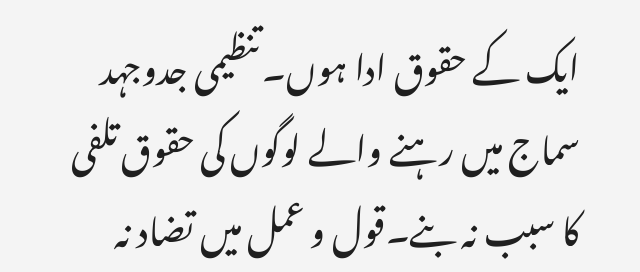ایک کے حقوق ادا ہوں۔ تنظیمی جدوجہد سماج میں رہنے والے لوگوں کی حقوق تلفی کا سبب نہ بنے۔قول و عمل میں تضاد نہ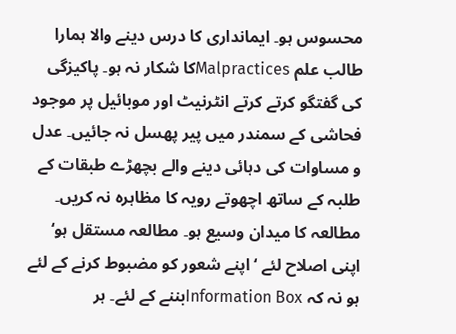محسوس ہو۔ ایمانداری کا درس دینے والا ہمارا طالب علم Malpracticesکا شکار نہ ہو۔ پاکیزگی کی گفتگو کرتے کرتے انٹرنیٹ اور موبائیل پر موجود فحاشی کے سمندر میں پیر پھسل نہ جائیں۔ عدل و مساوات کی دہائی دینے والے بچھڑے طبقات کے طلبہ کے ساتھ اچھوتے رویہ کا مظاہرہ نہ کریں۔ مطالعہ کا میدان وسیع ہو۔ مطالعہ مستقل ہو‘ اپنی اصلاح لئے ‘ اپنے شعور کو مضبوط کرنے کے لئے ہو نہ کہ Information Boxبننے کے لئے۔ ہر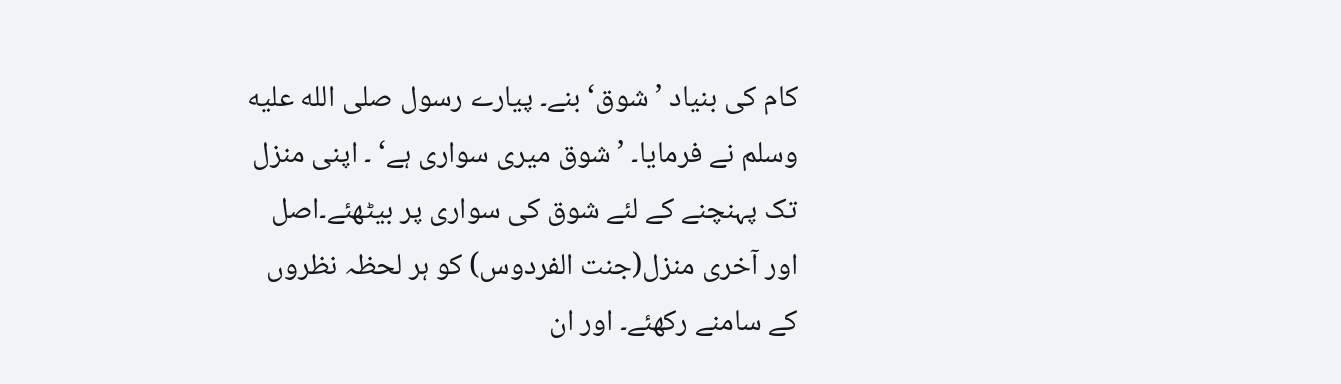کام کی بنیاد ’شوق‘ بنے۔ پیارے رسول صلى الله عليه وسلم نے فرمایا۔ ’شوق میری سواری ہے‘ ۔ اپنی منزل تک پہنچنے کے لئے شوق کی سواری پر بیٹھئے۔اصل اور آخری منزل(جنت الفردوس) کو ہر لحظہ نظروں کے سامنے رکھئے۔ اور ان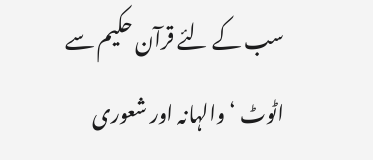سب کے لئے قرآن حکیم سے اٹوٹ ‘ والہانہ اور شعوری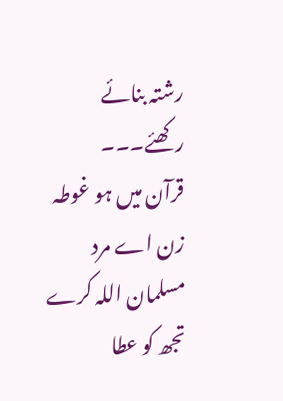رشتہ بنائے رکھئے۔۔۔
قرآن میں ہو غوطہ زن اے مرد مسلمان اللہ کرے تجھ کو عطا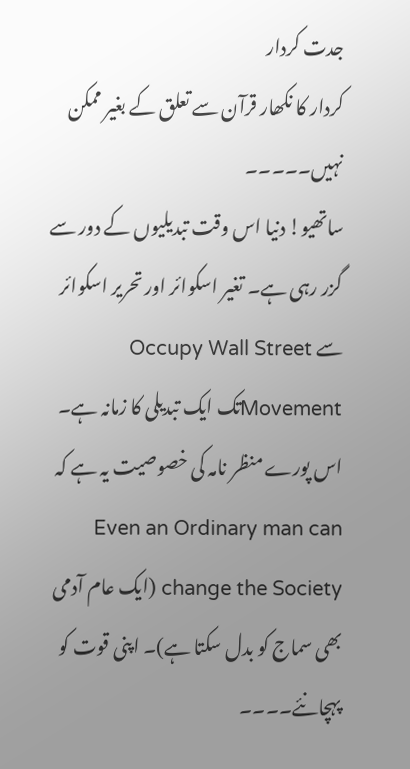جدت کردار
کردار کا نکھار قرآن سے تعلق کے بغیر ممکن نہیں۔۔۔۔۔
ساتھیو! دنیا اس وقت تبدیلیوں کے دور سے گزر رہی ہے۔ تغیر اسکوائر اور تحریر اسکوائر سے Occupy Wall Street Movementتک ایک تبدیلی کا زمانہ ہے۔ اس پورے منظر نامہ کی خصوصیت یہ ہے کہ Even an Ordinary man can change the Society (ایک عام آدمی بھی سماج کو بدل سکتا ہے)۔ اپنی قوت کو پہچانئے۔۔۔۔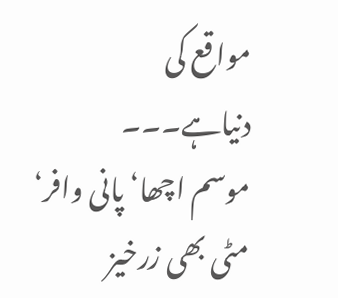مواقع کی دنیاہے۔۔۔
موسم اچھا‘ پانی وافر‘ مٹی بھی زرخیز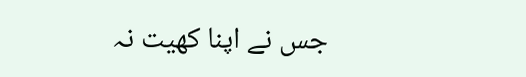جس نے اپنا کھیت نہ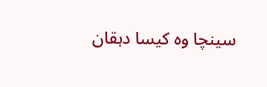سینچا وہ کیسا دہقان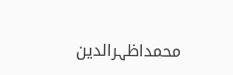محمداظہرالدین